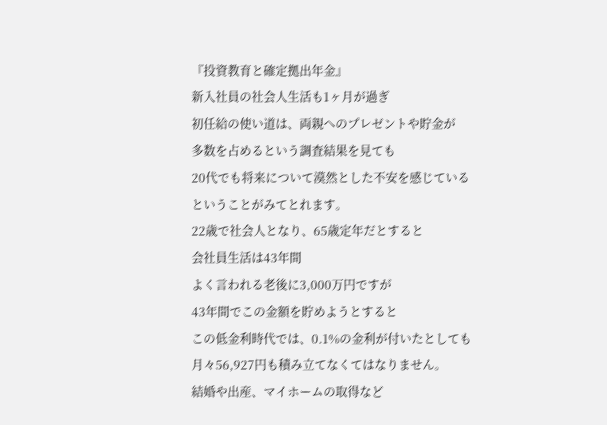『投資教育と確定拠出年金』
新入社員の社会人生活も1ヶ月が過ぎ
初任給の使い道は、両親へのプレゼントや貯金が
多数を占めるという調査結果を見ても
20代でも将来について漠然とした不安を感じている
ということがみてとれます。
22歳で社会人となり、65歳定年だとすると
会社員生活は43年間
よく言われる老後に3,000万円ですが
43年間でこの金額を貯めようとすると
この低金利時代では、0.1%の金利が付いたとしても
月々56,927円も積み立てなくてはなりません。
結婚や出産、マイホームの取得など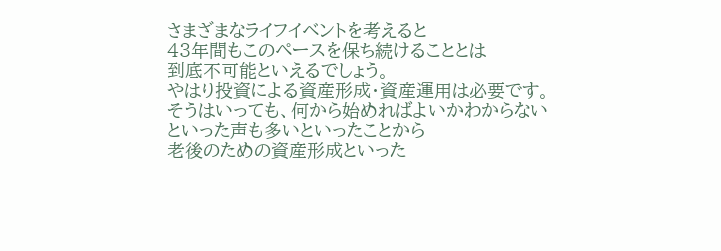さまざまなライフイベントを考えると
43年間もこのペースを保ち続けることとは
到底不可能といえるでしょう。
やはり投資による資産形成・資産運用は必要です。
そうはいっても、何から始めればよいかわからない
といった声も多いといったことから
老後のための資産形成といった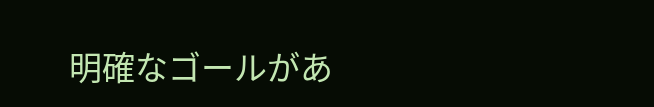明確なゴールがあ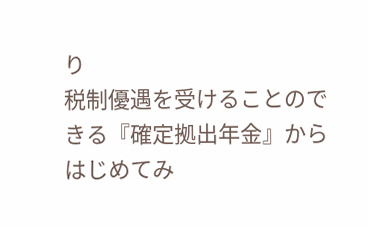り
税制優遇を受けることのできる『確定拠出年金』から
はじめてみ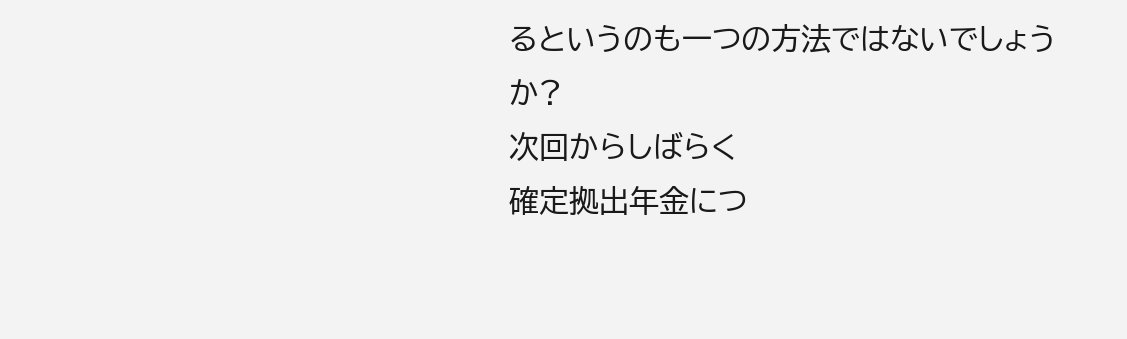るというのも一つの方法ではないでしょうか?
次回からしばらく
確定拠出年金につ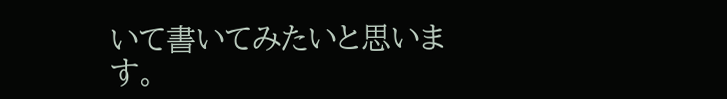いて書いてみたいと思います。